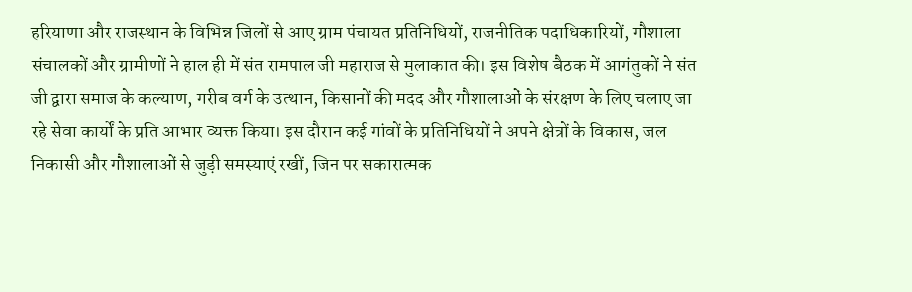हरियाणा और राजस्थान के विभिन्न जिलों से आए ग्राम पंचायत प्रतिनिधियों, राजनीतिक पदाधिकारियों, गौशाला संचालकों और ग्रामीणों ने हाल ही में संत रामपाल जी महाराज से मुलाकात की। इस विशेष बैठक में आगंतुकों ने संत जी द्वारा समाज के कल्याण, गरीब वर्ग के उत्थान, किसानों की मदद और गौशालाओं के संरक्षण के लिए चलाए जा रहे सेवा कार्यों के प्रति आभार व्यक्त किया। इस दौरान कई गांवों के प्रतिनिधियों ने अपने क्षेत्रों के विकास, जल निकासी और गौशालाओं से जुड़ी समस्याएं रखीं, जिन पर सकारात्मक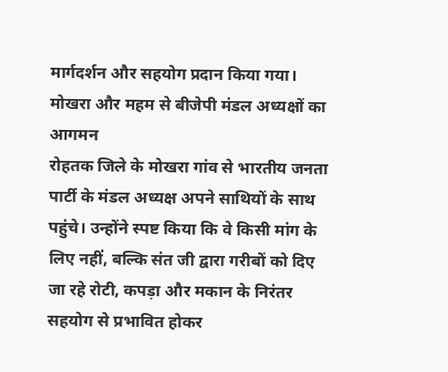मार्गदर्शन और सहयोग प्रदान किया गया।
मोखरा और महम से बीजेपी मंडल अध्यक्षों का आगमन
रोहतक जिले के मोखरा गांव से भारतीय जनता पार्टी के मंडल अध्यक्ष अपने साथियों के साथ पहुंचे। उन्होंने स्पष्ट किया कि वे किसी मांग के लिए नहीं, बल्कि संत जी द्वारा गरीबों को दिए जा रहे रोटी, कपड़ा और मकान के निरंतर सहयोग से प्रभावित होकर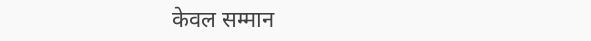केवल सम्मान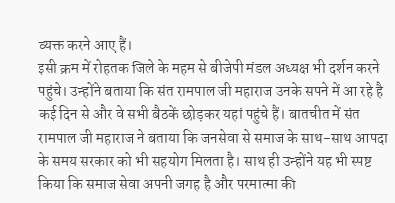व्यक्त करने आए हैं।
इसी क्रम में रोहतक जिले के महम से बीजेपी मंडल अध्यक्ष भी दर्शन करने पहुंचे। उन्होंने बताया कि संत रामपाल जी महाराज उनके सपने में आ रहे है कई दिन से और वे सभी बैठकें छोड़कर यहां पहुंचे हैं। बातचीत में संत रामपाल जी महाराज ने बताया कि जनसेवा से समाज के साथ-साथ आपदा के समय सरकार को भी सहयोग मिलता है। साथ ही उन्होंने यह भी स्पष्ट किया कि समाज सेवा अपनी जगह है और परमात्मा की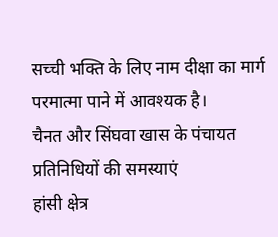सच्ची भक्ति के लिए नाम दीक्षा का मार्ग परमात्मा पाने में आवश्यक है।
चैनत और सिंघवा खास के पंचायत प्रतिनिधियों की समस्याएं
हांसी क्षेत्र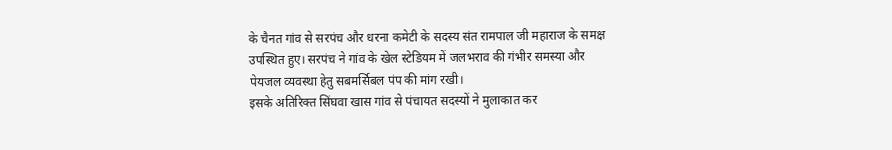के चैनत गांव से सरपंच और धरना कमेटी के सदस्य संत रामपाल जी महाराज के समक्ष उपस्थित हुए। सरपंच ने गांव के खेल स्टेडियम में जलभराव की गंभीर समस्या और पेयजल व्यवस्था हेतु सबमर्सिबल पंप की मांग रखी।
इसके अतिरिक्त सिंघवा खास गांव से पंचायत सदस्यों ने मुलाकात कर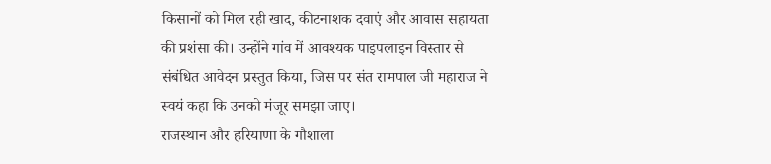किसानों को मिल रही खाद, कीटनाशक दवाएं और आवास सहायता की प्रशंसा की। उन्होंने गांव में आवश्यक पाइपलाइन विस्तार से संबंधित आवेदन प्रस्तुत किया, जिस पर संत रामपाल जी महाराज ने स्वयं कहा कि उनको मंजूर समझा जाए।
राजस्थान और हरियाणा के गौशाला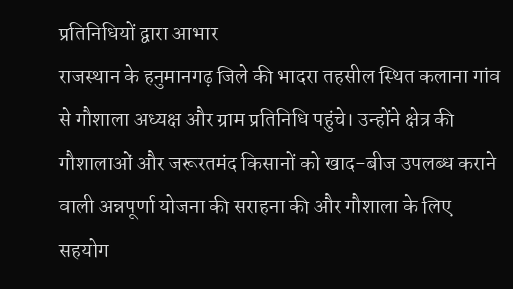प्रतिनिधियों द्वारा आभार
राजस्थान के हनुमानगढ़ जिले की भादरा तहसील स्थित कलाना गांव से गौशाला अध्यक्ष और ग्राम प्रतिनिधि पहुंचे। उन्होंने क्षेत्र की गौशालाओं और जरूरतमंद किसानों को खाद-बीज उपलब्ध कराने वाली अन्नपूर्णा योजना की सराहना की और गौशाला के लिए सहयोग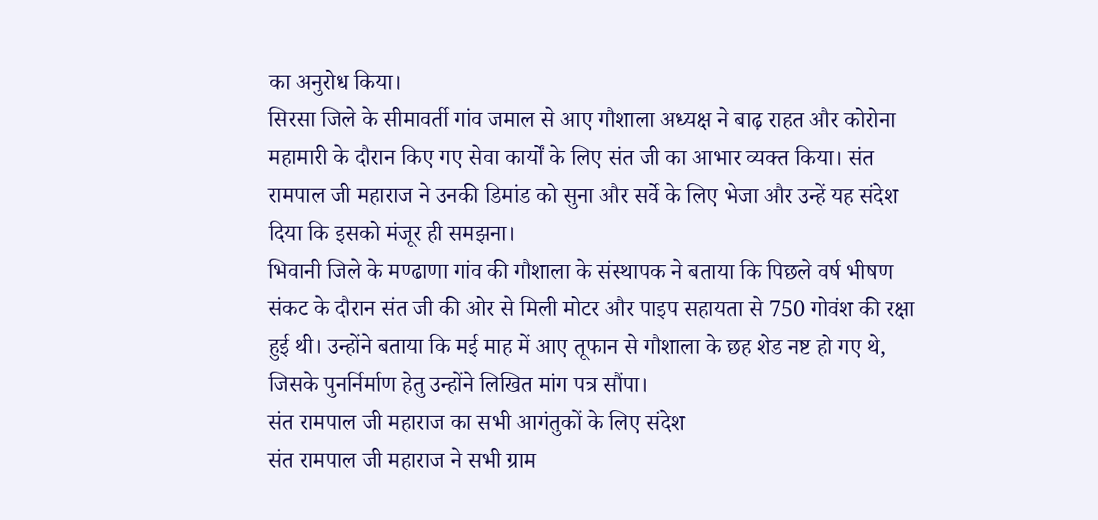का अनुरोध किया।
सिरसा जिले के सीमावर्ती गांव जमाल से आए गौशाला अध्यक्ष ने बाढ़ राहत और कोरोना महामारी के दौरान किए गए सेवा कार्यों के लिए संत जी का आभार व्यक्त किया। संत रामपाल जी महाराज ने उनकी डिमांड को सुना और सर्वे के लिए भेजा और उन्हें यह संदेश दिया कि इसको मंजूर ही समझना।
भिवानी जिले के मण्ढाणा गांव की गौशाला के संस्थापक ने बताया कि पिछले वर्ष भीषण संकट के दौरान संत जी की ओर से मिली मोटर और पाइप सहायता से 750 गोवंश की रक्षा हुई थी। उन्होंने बताया कि मई माह में आए तूफान से गौशाला के छह शेड नष्ट हो गए थे, जिसके पुनर्निर्माण हेतु उन्होंने लिखित मांग पत्र सौंपा।
संत रामपाल जी महाराज का सभी आगंतुकों के लिए संदेश
संत रामपाल जी महाराज ने सभी ग्राम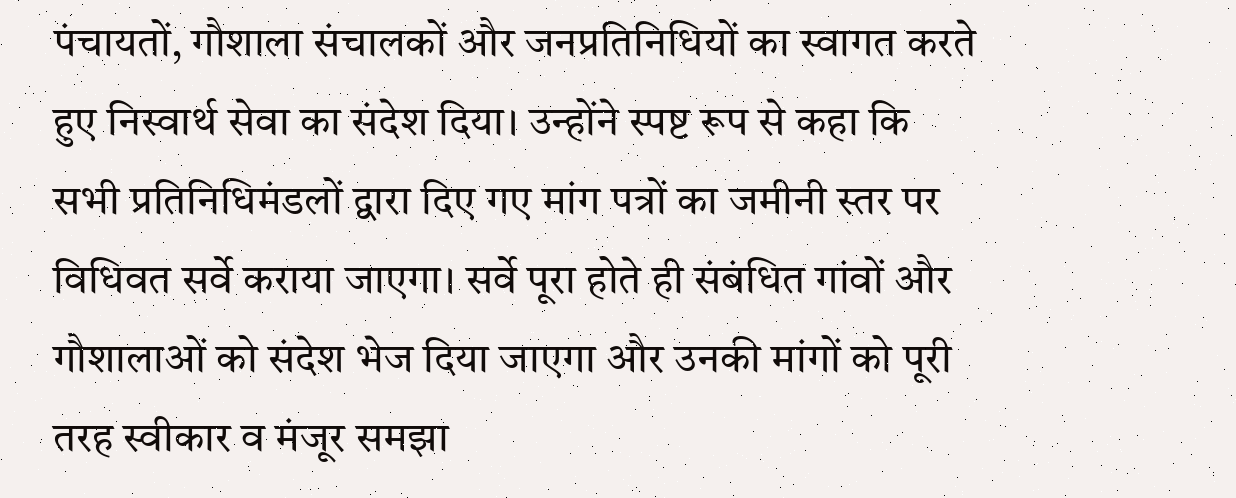पंचायतों, गौशाला संचालकों और जनप्रतिनिधियों का स्वागत करते हुए निस्वार्थ सेवा का संदेश दिया। उन्होंने स्पष्ट रूप से कहा कि सभी प्रतिनिधिमंडलों द्वारा दिए गए मांग पत्रों का जमीनी स्तर पर विधिवत सर्वे कराया जाएगा। सर्वे पूरा होते ही संबंधित गांवों और गौशालाओं को संदेश भेज दिया जाएगा और उनकी मांगों को पूरी तरह स्वीकार व मंजूर समझा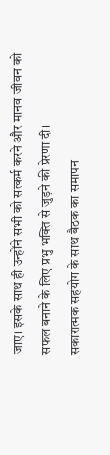जाए। इसके साथ ही उन्होंने सभी को सत्कर्म करने और मानव जीवन को सफल बनाने के लिए प्रभु भक्ति से जुड़ने की प्रेरणा दी।
सकारात्मक सहयोग के साथ बैठक का समापन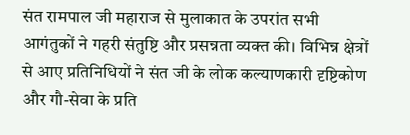संत रामपाल जी महाराज से मुलाकात के उपरांत सभी आगंतुकों ने गहरी संतुष्टि और प्रसन्नता व्यक्त की। विभिन्न क्षेत्रों से आए प्रतिनिधियों ने संत जी के लोक कल्याणकारी दृष्टिकोण और गौ-सेवा के प्रति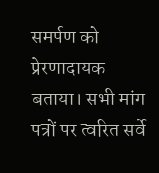समर्पण को प्रेरणादायक बताया। सभी मांग पत्रों पर त्वरित सर्वे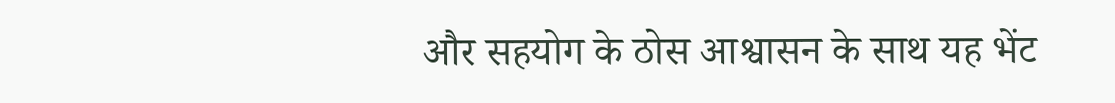और सहयोग के ठोस आश्वासन के साथ यह भेंट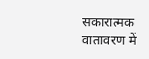सकारात्मक वातावरण में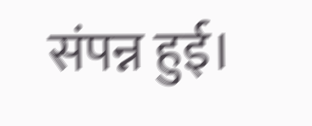संपन्न हुई।